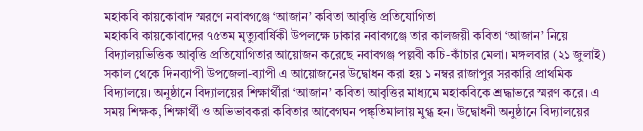মহাকবি কায়কোবাদ স্মরণে নবাবগঞ্জে ‘আজান’ কবিতা আবৃত্তি প্রতিযোগিতা
মহাকবি কায়কোবাদের ৭৫তম মৃত্যুবার্ষিকী উপলক্ষে ঢাকার নবাবগঞ্জে তার কালজয়ী কবিতা ‘আজান’ নিয়ে বিদ্যালয়ভিত্তিক আবৃত্তি প্রতিযোগিতার আয়োজন করেছে নবাবগঞ্জ পল্লবী কচি-কাঁচার মেলা। মঙ্গলবার (২১ জুলাই) সকাল থেকে দিনব্যাপী উপজেলা-ব্যাপী এ আয়োজনের উদ্বোধন করা হয় ১ নম্বর রাজাপুর সরকারি প্রাথমিক বিদ্যালয়ে। অনুষ্ঠানে বিদ্যালয়ের শিক্ষার্থীরা ‘আজান’ কবিতা আবৃত্তির মাধ্যমে মহাকবিকে শ্রদ্ধাভরে স্মরণ করে। এ সময় শিক্ষক, শিক্ষার্থী ও অভিভাবকরা কবিতার আবেগঘন পঙ্ক্তিমালায় মুগ্ধ হন। উদ্বোধনী অনুষ্ঠানে বিদ্যালয়ের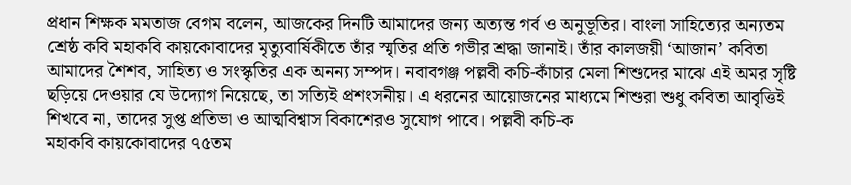প্রধান শিক্ষক মমতাজ বেগম বলেন, আজকের দিনটি আমাদের জন্য অত্যন্ত গর্ব ও অনুভূতির। বাংলা সাহিত্যের অন্যতম শ্রেষ্ঠ কবি মহাকবি কায়কোবাদের মৃত্যুবার্ষিকীতে তাঁর স্মৃতির প্রতি গভীর শ্রদ্ধা জানাই। তাঁর কালজয়ী ‘আজান’ কবিতা আমাদের শৈশব, সাহিত্য ও সংস্কৃতির এক অনন্য সম্পদ। নবাবগঞ্জ পল্লবী কচি-কাঁচার মেলা শিশুদের মাঝে এই অমর সৃষ্টি ছড়িয়ে দেওয়ার যে উদ্যোগ নিয়েছে, তা সত্যিই প্রশংসনীয়। এ ধরনের আয়োজনের মাধ্যমে শিশুরা শুধু কবিতা আবৃত্তিই শিখবে না, তাদের সুপ্ত প্রতিভা ও আত্মবিশ্বাস বিকাশেরও সুযোগ পাবে। পল্লবী কচি-ক
মহাকবি কায়কোবাদের ৭৫তম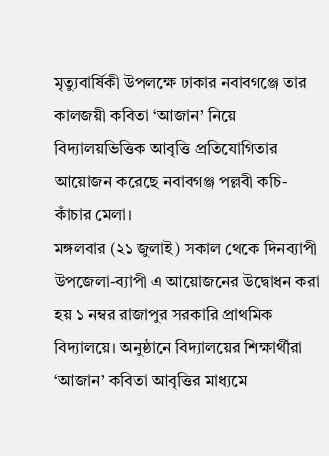মৃত্যুবার্ষিকী উপলক্ষে ঢাকার নবাবগঞ্জে তার কালজয়ী কবিতা ‘আজান’ নিয়ে বিদ্যালয়ভিত্তিক আবৃত্তি প্রতিযোগিতার আয়োজন করেছে নবাবগঞ্জ পল্লবী কচি-কাঁচার মেলা।
মঙ্গলবার (২১ জুলাই) সকাল থেকে দিনব্যাপী উপজেলা-ব্যাপী এ আয়োজনের উদ্বোধন করা হয় ১ নম্বর রাজাপুর সরকারি প্রাথমিক বিদ্যালয়ে। অনুষ্ঠানে বিদ্যালয়ের শিক্ষার্থীরা ‘আজান’ কবিতা আবৃত্তির মাধ্যমে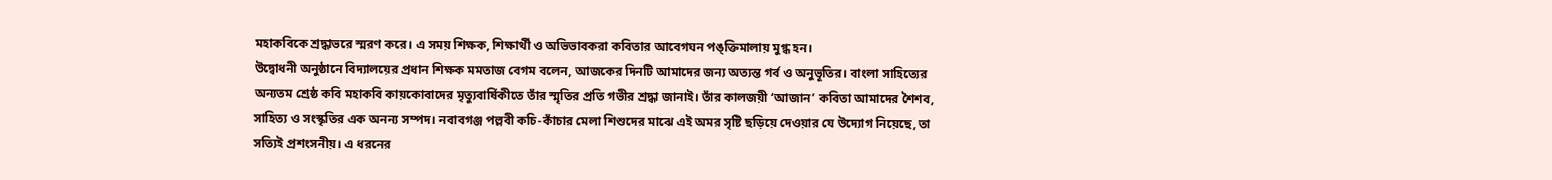মহাকবিকে শ্রদ্ধাভরে স্মরণ করে। এ সময় শিক্ষক, শিক্ষার্থী ও অভিভাবকরা কবিতার আবেগঘন পঙ্ক্তিমালায় মুগ্ধ হন।
উদ্বোধনী অনুষ্ঠানে বিদ্যালয়ের প্রধান শিক্ষক মমতাজ বেগম বলেন, আজকের দিনটি আমাদের জন্য অত্যন্ত গর্ব ও অনুভূতির। বাংলা সাহিত্যের অন্যতম শ্রেষ্ঠ কবি মহাকবি কায়কোবাদের মৃত্যুবার্ষিকীতে তাঁর স্মৃতির প্রতি গভীর শ্রদ্ধা জানাই। তাঁর কালজয়ী ‘আজান’ কবিতা আমাদের শৈশব, সাহিত্য ও সংস্কৃতির এক অনন্য সম্পদ। নবাবগঞ্জ পল্লবী কচি-কাঁচার মেলা শিশুদের মাঝে এই অমর সৃষ্টি ছড়িয়ে দেওয়ার যে উদ্যোগ নিয়েছে, তা সত্যিই প্রশংসনীয়। এ ধরনের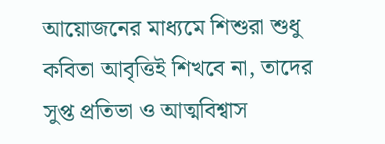আয়োজনের মাধ্যমে শিশুরা শুধু কবিতা আবৃত্তিই শিখবে না, তাদের সুপ্ত প্রতিভা ও আত্মবিশ্বাস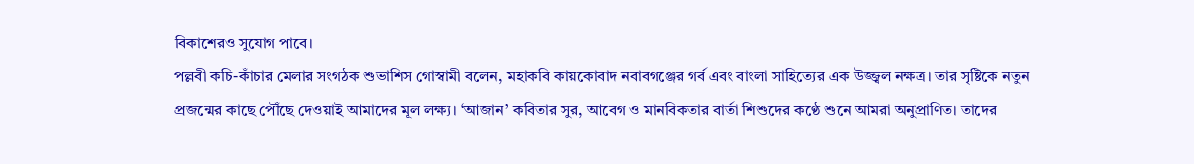বিকাশেরও সুযোগ পাবে।
পল্লবী কচি-কাঁচার মেলার সংগঠক শুভাশিস গোস্বামী বলেন, মহাকবি কায়কোবাদ নবাবগঞ্জের গর্ব এবং বাংলা সাহিত্যের এক উজ্জ্বল নক্ষত্র। তার সৃষ্টিকে নতুন প্রজন্মের কাছে পৌঁছে দেওয়াই আমাদের মূল লক্ষ্য। ‘আজান’ কবিতার সুর, আবেগ ও মানবিকতার বার্তা শিশুদের কণ্ঠে শুনে আমরা অনুপ্রাণিত। তাদের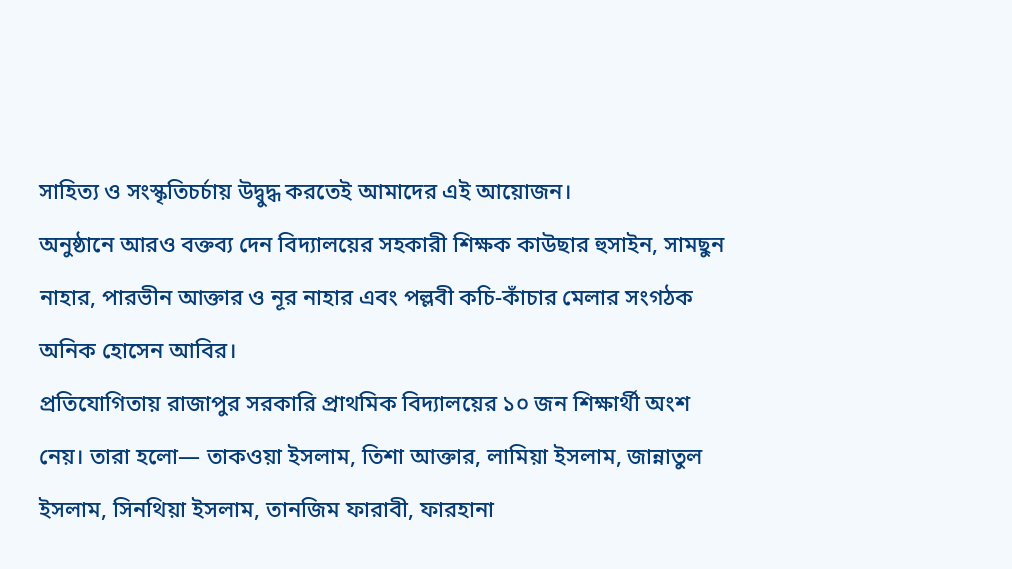সাহিত্য ও সংস্কৃতিচর্চায় উদ্বুদ্ধ করতেই আমাদের এই আয়োজন।
অনুষ্ঠানে আরও বক্তব্য দেন বিদ্যালয়ের সহকারী শিক্ষক কাউছার হুসাইন, সামছুন নাহার, পারভীন আক্তার ও নূর নাহার এবং পল্লবী কচি-কাঁচার মেলার সংগঠক অনিক হোসেন আবির।
প্রতিযোগিতায় রাজাপুর সরকারি প্রাথমিক বিদ্যালয়ের ১০ জন শিক্ষার্থী অংশ নেয়। তারা হলো— তাকওয়া ইসলাম, তিশা আক্তার, লামিয়া ইসলাম, জান্নাতুল ইসলাম, সিনথিয়া ইসলাম, তানজিম ফারাবী, ফারহানা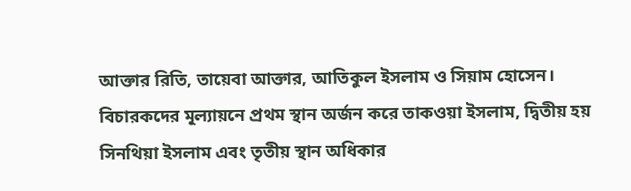আক্তার রিতি, তায়েবা আক্তার, আতিকুল ইসলাম ও সিয়াম হোসেন।
বিচারকদের মূল্যায়নে প্রথম স্থান অর্জন করে তাকওয়া ইসলাম, দ্বিতীয় হয় সিনথিয়া ইসলাম এবং তৃতীয় স্থান অধিকার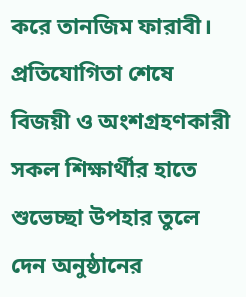করে তানজিম ফারাবী।
প্রতিযোগিতা শেষে বিজয়ী ও অংশগ্রহণকারী সকল শিক্ষার্থীর হাতে শুভেচ্ছা উপহার তুলে দেন অনুষ্ঠানের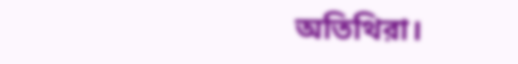অতিথিরা।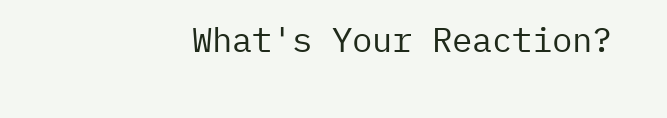What's Your Reaction?